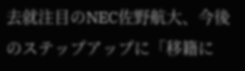去就注目のNEC佐野航大、今後のステップアップに「移籍に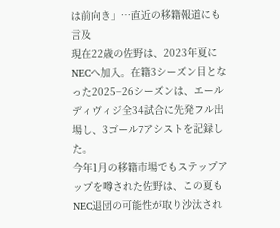は前向き」…直近の移籍報道にも言及
現在22歳の佐野は、2023年夏にNECへ加入。在籍3シーズン目となった2025−26シーズンは、エールディヴィジ全34試合に先発フル出場し、3ゴール7アシストを記録した。
今年1月の移籍市場でもステップアップを噂された佐野は、この夏もNEC退団の可能性が取り沙汰され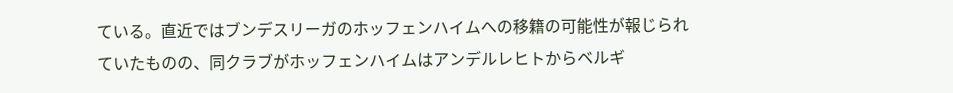ている。直近ではブンデスリーガのホッフェンハイムへの移籍の可能性が報じられていたものの、同クラブがホッフェンハイムはアンデルレヒトからベルギ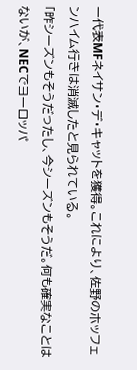ー代表MFネイサン・デ・キャットを獲得。これにより、佐野のホッフェンハイム行きは消滅したと見られている。
「昨シーズンもそうだったし、今シーズンもそうだ。何も確実なことはないが、NECでヨーロッパ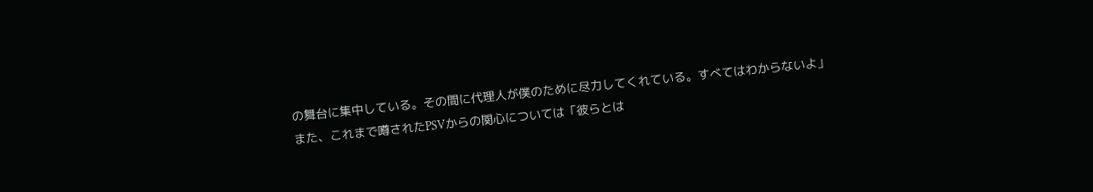の舞台に集中している。その間に代理人が僕のために尽力してくれている。すべてはわからないよ」
また、これまで噂されたPSVからの関心については「彼らとは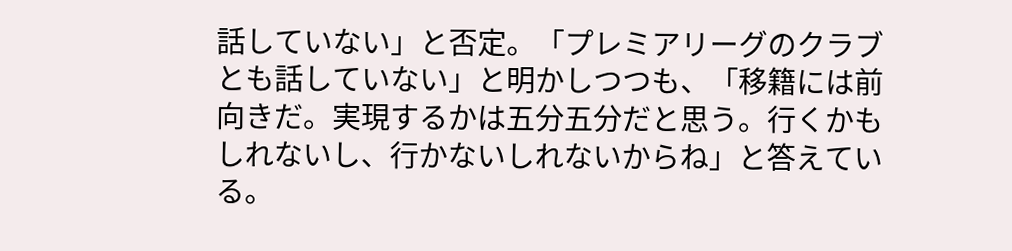話していない」と否定。「プレミアリーグのクラブとも話していない」と明かしつつも、「移籍には前向きだ。実現するかは五分五分だと思う。行くかもしれないし、行かないしれないからね」と答えている。